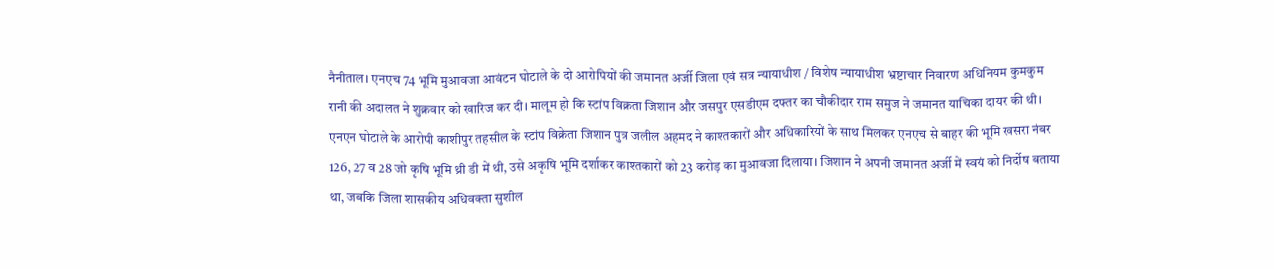नैनीताल। एनएच 74 भूमि मुआवजा आवंटन घोटाले के दो आरोपियों की जमानत अर्जी जिला एवं सत्र न्यायाधीश / विशेष न्यायाधीश भ्रष्टाचार निवारण अधिनियम कुमकुम रानी की अदालत ने शुक्रवार को खारिज कर दी। मालूम हो कि स्टांप विक्रता जिशान और जसपुर एसडीएम दफ्तर का चौकीदार राम समुज ने जमानत याचिका दायर की थी।
एनएन घोटाले के आरोपी काशीपुर तहसील के स्टांप विक्रेता जिशान पुत्र जलील अहमद ने काश्तकारों और अधिकारियों के साथ मिलकर एनएच से बाहर की भूमि खसरा नंबर 126, 27 व 28 जो कृषि भूमि थ्री डी में थी, उसे अकृषि भूमि दर्शाकर काश्तकारों को 23 करोड़ का मुआवजा दिलाया। जिशान ने अपनी जमानत अर्जी में स्वयं को निर्दोष बताया था, जबकि जिला शासकीय अधिवक्ता सुशील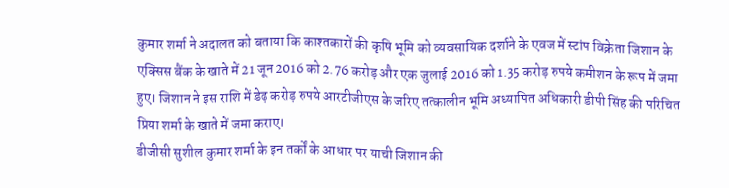कुमार शर्मा ने अदालत को बताया कि काश्तकारों की कृषि भूमि को व्यवसायिक दर्शाने के एवज में स्टांप विक्रेता जिशान के एक्सिस बैंक के खाते में 21 जून 2016 को 2.76 करोड़ और एक जुलाई 2016 को 1.35 करोड़ रुपये कमीशन के रूप में जमा हुए। जिशान ने इस राशि में डेढ़ करोड़ रुपये आरटीजीएस के जरिए तत्कालीन भूमि अध्यापित अधिकारी डीपी सिंह की परिचित प्रिया शर्मा के खाते में जमा कराए।
डीजीसी सुशील कुमार शर्मा के इन तर्कों के आधार पर याची जिशान की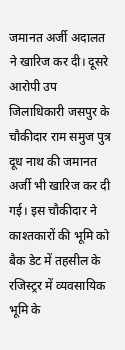जमानत अर्जी अदालत ने खारिज कर दी। दूसरे आरोपी उप जिलाधिकारी जसपुर के चौकीदार राम समुज पुत्र दूध नाथ की जमानत अर्जी भी खारिज कर दी गई। इस चौकीदार ने काश्तकारों की भूमि को बैक डेट में तहसील के रजिस्ट्रर में व्यवसायिक भूमि के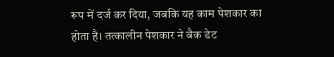रूप में दर्ज कर दिया, जबकि यह काम पेशकार का होता है। तत्कालीन पेशकार ने बैक डेट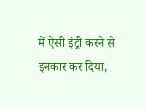में ऐसी इंट्री करने से इनकार कर दिया,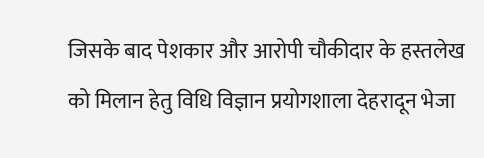जिसके बाद पेशकार और आरोपी चौकीदार के हस्तलेख को मिलान हेतु विधि विज्ञान प्रयोगशाला देहरादून भेजा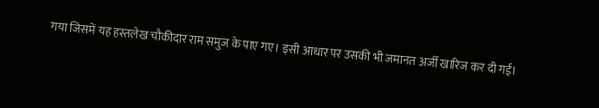गया जिसमें यह हस्तलेख चौकीदार राम समुज के पाए गए। इसी आधार पर उसकी भी जमानत अर्जी खारिज कर दी गई।